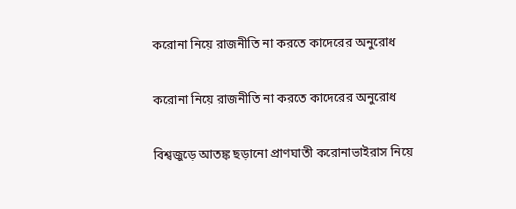করোনা নিয়ে রাজনীতি না করতে কাদেরের অনুরোধ

করোনা নিয়ে রাজনীতি না করতে কাদেরের অনুরোধ

বিশ্বজুড়ে আতঙ্ক ছড়ানো প্রাণঘাতী করোনাভাইরাস নিয়ে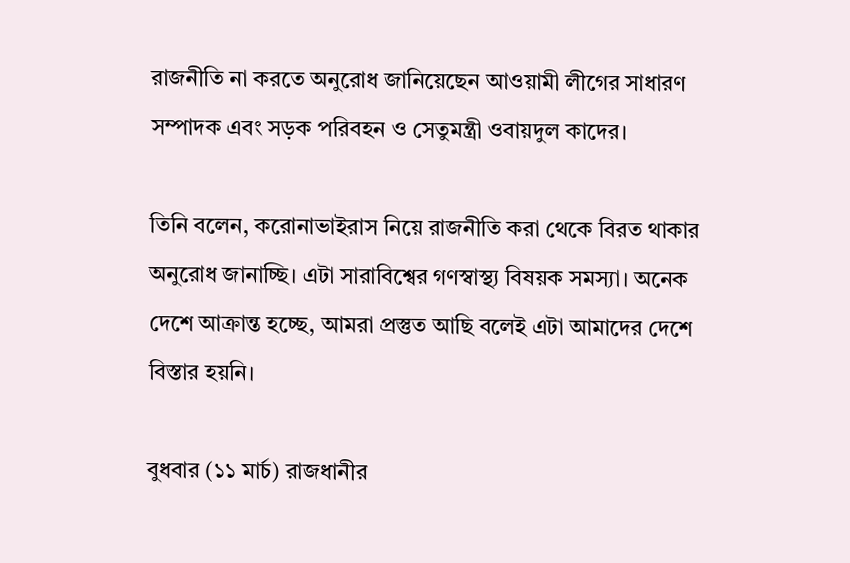রাজনীতি না করতে অনুরোধ জানিয়েছেন আওয়ামী লীগের সাধারণ সম্পাদক এবং সড়ক পরিবহন ও সেতুমন্ত্রী ওবায়দুল কাদের।

তিনি বলেন, করোনাভাইরাস নিয়ে রাজনীতি করা থেকে বিরত থাকার অনুরোধ জানাচ্ছি। এটা সারাবিশ্বের গণস্বাস্থ্য বিষয়ক সমস্যা। অনেক দেশে আক্রান্ত হচ্ছে, আমরা প্রস্তুত আছি বলেই এটা আমাদের দেশে বিস্তার হয়নি।

বুধবার (১১ মার্চ) রাজধানীর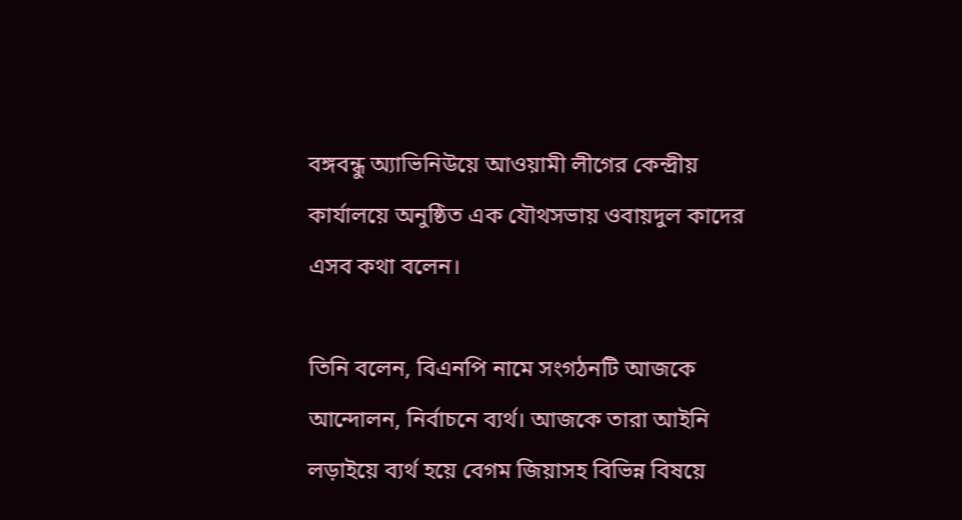বঙ্গবন্ধু অ্যাভিনিউয়ে আওয়ামী লীগের কেন্দ্রীয় কার্যালয়ে অনুষ্ঠিত এক যৌথসভায় ওবায়দুল কাদের এসব কথা বলেন।

তিনি বলেন, বিএনপি নামে সংগঠনটি আজকে আন্দোলন, নির্বাচনে ব্যর্থ। আজকে তারা আইনি লড়াইয়ে ব্যর্থ হয়ে বেগম জিয়াসহ বিভিন্ন বিষয়ে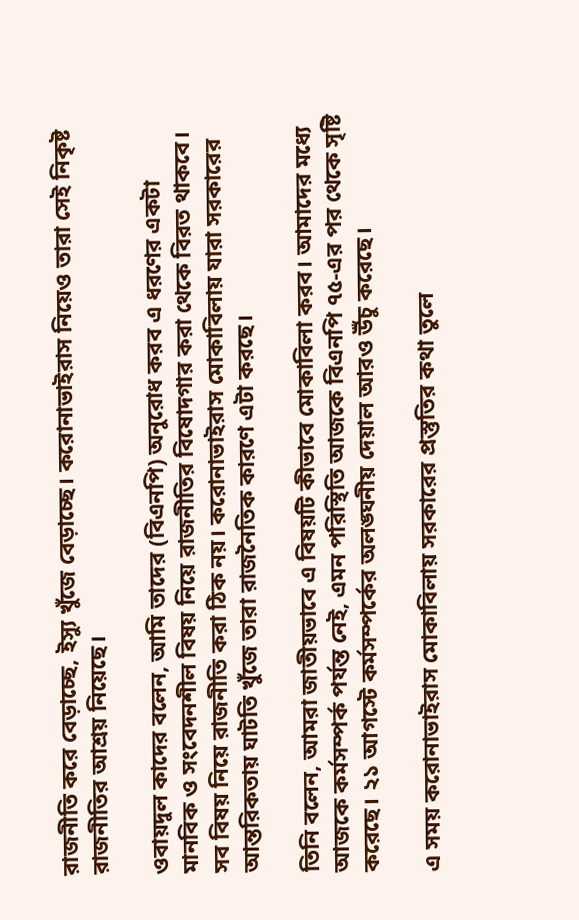রাজনীতি করে বেড়াচ্ছে, ইস্যু খুঁজে বেড়াচ্ছে। করোনাভাইরাস নিয়েও তারা সেই নিকৃষ্ট রাজনীতির আশ্রয় নিয়েছে।

ওবায়দুল কাদের বলেন, আমি তাদের (বিএনপি) অনুরোধ করব এ ধরণের একটা মানবিক ও সংবেদনশীল বিষয় নিয়ে রাজনীতির বিষোদগার করা থেকে বিরত থাকবে। সব বিষয় নিয়ে রাজনীতি করা ঠিক নয়। করোনাভাইরাস মোকাবিলায় যারা সরকারের আন্তরিকতায় ঘাটতি খুঁজে তারা রাজনৈতিক কারণে এটা করছে।

তিনি বলেন, আমরা জাতীয়ভাবে এ বিষয়টি কীভাবে মোকাবিলা করব। আমাদের মধ্যে আজকে কর্মসম্পর্ক পর্যন্ত নেই, এমন পরিস্থিতি আজকে বিএনপি ৭৫-এর পর থেকে সৃষ্টি করেছে। ২১ আগস্টে কর্মসম্পর্কের অলঙ্ঘনীয় দেয়াল আরও উঁচু করেছে।

এ সময় করোনাভাইরাস মোকাবিলায় সরকারের প্রস্তুতির কথা তুলে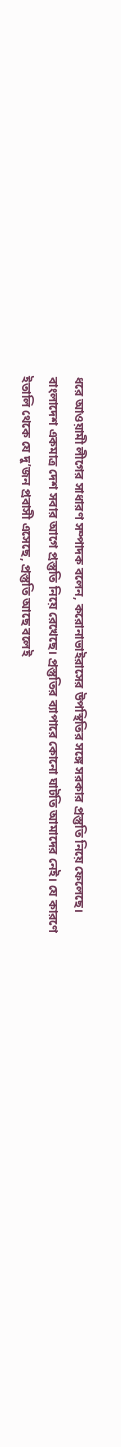ধরে আওয়ামী লীগের সাধারণ সম্পাদক বলেন, করোনাভাইরাসের উপস্থিতির সঙ্গে সরকার প্রস্তুতি নিয়ে ফেলেছে। বাংলাদেশ একমাত্র দেশ সবার আগে প্রস্তুতি নিয়ে রেখেছে। প্রস্তুতির ব্যাপারে কোনো ঘাটতি আমাদের নেই। যে কারণে ইতালি থেকে যে দু’জন প্রবাসী এসেছে, প্রস্তুতি আছে বলেই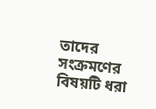তাদের সংক্রমণের বিষয়টি ধরা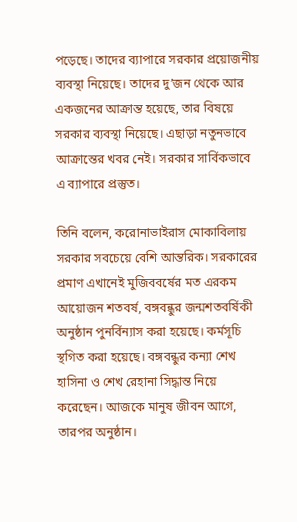পড়েছে। তাদের ব্যাপারে সরকার প্রয়োজনীয় ব্যবস্থা নিয়েছে। তাদের দু’জন থেকে আর একজনের আক্রান্ত হয়েছে, তার বিষয়ে সরকার ব্যবস্থা নিয়েছে। এছাড়া নতুনভাবে আক্রান্তের খবর নেই। সরকার সার্বিকভাবে এ ব্যাপারে প্রস্তুত।

তিনি বলেন, করোনাভাইরাস মোকাবিলায় সরকার সবচেয়ে বেশি আন্তরিক। সরকারের প্রমাণ এখানেই মুজিববর্ষের মত এরকম আয়োজন শতবর্ষ, বঙ্গবন্ধুর জন্মশতবর্ষিকী অনুষ্ঠান পুনর্বিন্যাস করা হয়েছে। কর্মসূচি স্থগিত করা হয়েছে। বঙ্গবন্ধুর কন্যা শেখ হাসিনা ও শেখ রেহানা সিদ্ধান্ত নিয়ে করেছেন। আজকে মানুষ জীবন আগে, তারপর অনুষ্ঠান।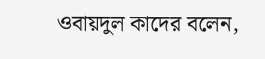ওবায়দুল কাদের বলেন,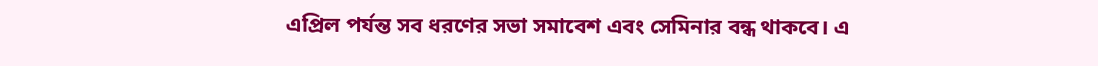এপ্রিল পর্যন্ত সব ধরণের সভা সমাবেশ এবং সেমিনার বন্ধ থাকবে। এ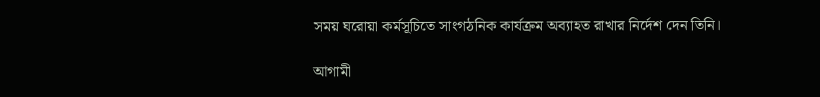সময় ঘরোয়া কর্মসূচিতে সাংগঠনিক কার্যক্রম অব্যাহত রাখার নির্দেশ দেন তিনি।

আগামী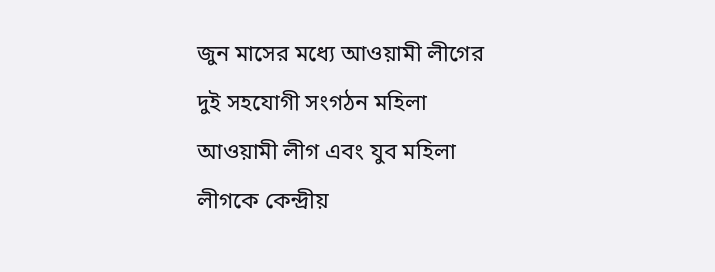জুন মাসের মধ্যে আওয়ামী লীগের দুই সহযোগী সংগঠন মহিলা আওয়ামী লীগ এবং যুব মহিলা লীগকে কেন্দ্রীয়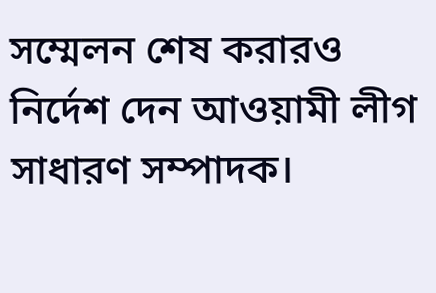সম্মেলন শেষ করারও নির্দেশ দেন আওয়ামী লীগ সাধারণ সম্পাদক।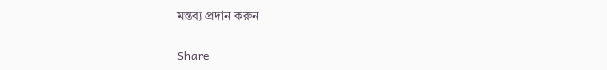মন্তব্য প্রদান করুন

Share